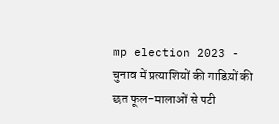mp election 2023 - चुनाव में प्रत्याशियों की गाडिय़ों की छत फूल-मालाओं से पटी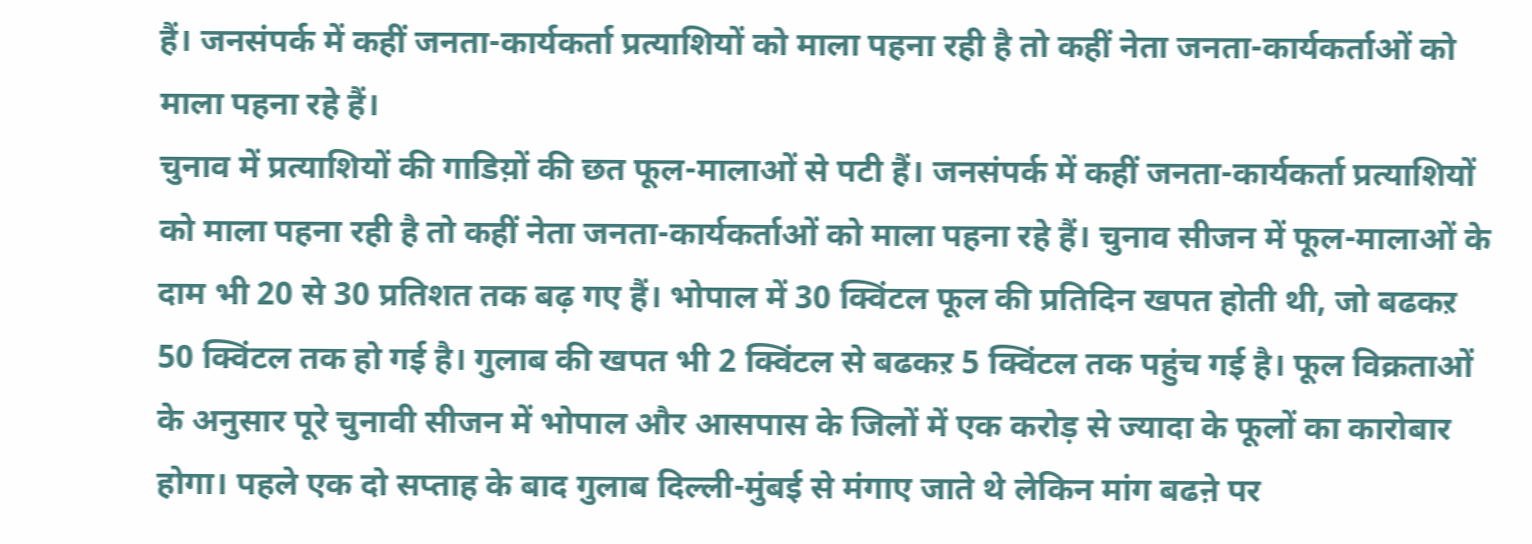हैं। जनसंपर्क में कहीं जनता-कार्यकर्ता प्रत्याशियों को माला पहना रही है तो कहीं नेता जनता-कार्यकर्ताओं को माला पहना रहे हैं।
चुनाव में प्रत्याशियों की गाडिय़ों की छत फूल-मालाओं से पटी हैं। जनसंपर्क में कहीं जनता-कार्यकर्ता प्रत्याशियों को माला पहना रही है तो कहीं नेता जनता-कार्यकर्ताओं को माला पहना रहे हैं। चुनाव सीजन में फूल-मालाओं के दाम भी 20 से 30 प्रतिशत तक बढ़ गए हैं। भोपाल में 30 क्विंटल फूल की प्रतिदिन खपत होती थी, जो बढकऱ 50 क्विंटल तक हो गई है। गुलाब की खपत भी 2 क्विंटल से बढकऱ 5 क्विंटल तक पहुंच गई है। फूल विक्रताओं के अनुसार पूरे चुनावी सीजन में भोपाल और आसपास के जिलों में एक करोड़ से ज्यादा के फूलों का कारोबार होगा। पहले एक दो सप्ताह के बाद गुलाब दिल्ली-मुंबई से मंगाए जाते थे लेकिन मांग बढऩे पर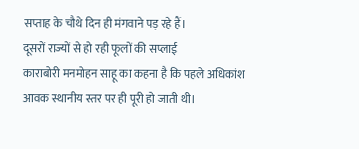सप्ताह के चौथे दिन ही मंगवाने पड़ रहे हैं।
दूसरों राज्यों से हो रही फूलों की सप्लाई
काराबोरी मनमोहन साहू का कहना है कि पहले अधिकांश आवक स्थानीय स्तर पर ही पूरी हो जाती थी।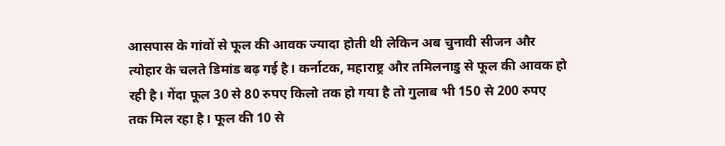आसपास के गांवों से फूल की आवक ज्यादा होती थी लेकिन अब चुनावी सीजन और त्योहार के चलते डिमांड बढ़ गई है। कर्नाटक, महाराष्ट्र और तमिलनाडु से फूल की आवक हो रही है। गेंदा फूल 30 से 80 रुपए किलो तक हो गया है तो गुलाब भी 150 से 200 रुपए तक मिल रहा है। फूल की 10 से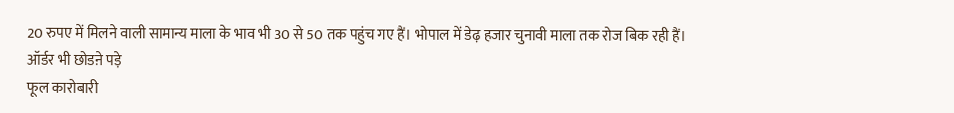20 रुपए में मिलने वाली सामान्य माला के भाव भी 30 से 50 तक पहुंच गए हैं। भोपाल में डेढ़ हजार चुनावी माला तक रोज बिक रही हैं।
ऑर्डर भी छोडऩे पड़े
फूल कारोबारी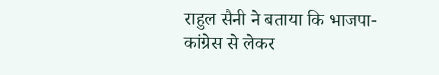राहुल सैनी ने बताया कि भाजपा-कांग्रेस से लेकर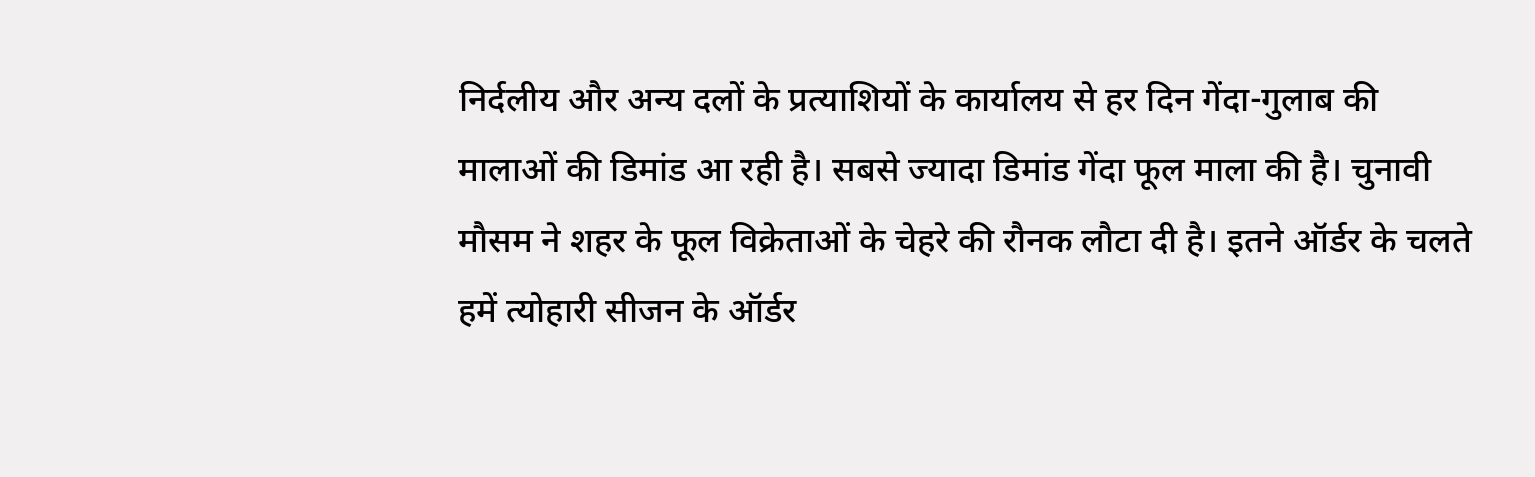निर्दलीय और अन्य दलों के प्रत्याशियों के कार्यालय से हर दिन गेंदा-गुलाब की मालाओं की डिमांड आ रही है। सबसे ज्यादा डिमांड गेंदा फूल माला की है। चुनावी मौसम ने शहर के फूल विक्रेताओं के चेहरे की रौनक लौटा दी है। इतने ऑर्डर के चलते हमें त्योहारी सीजन के ऑर्डर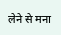लेने से मना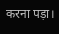करना पड़ा।